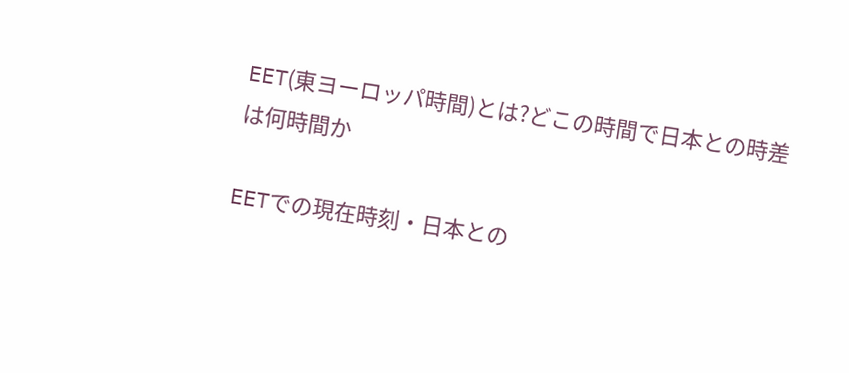EET(東ヨーロッパ時間)とは?どこの時間で日本との時差は何時間か

EETでの現在時刻・日本との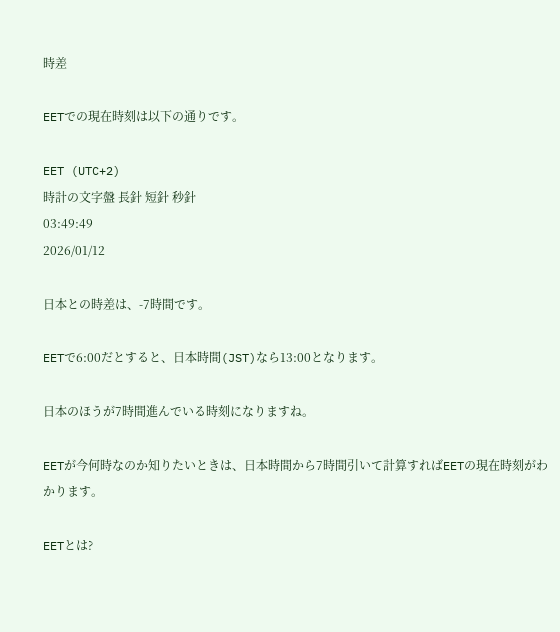時差

EETでの現在時刻は以下の通りです。

EET (UTC+2)
時計の文字盤 長針 短針 秒針
03:49:49
2026/01/12

日本との時差は、-7時間です。

EETで6:00だとすると、日本時間(JST)なら13:00となります。

日本のほうが7時間進んでいる時刻になりますね。

EETが今何時なのか知りたいときは、日本時間から7時間引いて計算すればEETの現在時刻がわかります。

EETとは?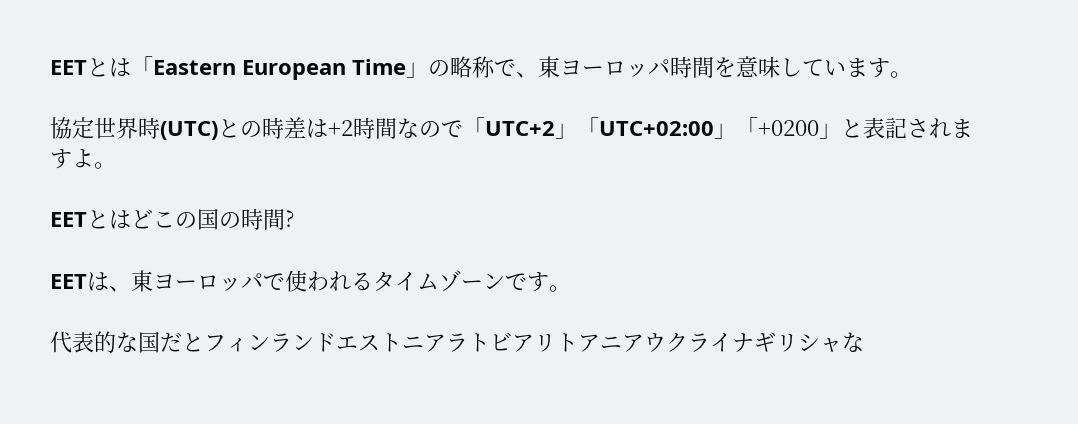EETとは「Eastern European Time」の略称で、東ヨーロッパ時間を意味しています。

協定世界時(UTC)との時差は+2時間なので「UTC+2」「UTC+02:00」「+0200」と表記されますよ。

EETとはどこの国の時間?

EETは、東ヨーロッパで使われるタイムゾーンです。

代表的な国だとフィンランドエストニアラトビアリトアニアウクライナギリシャな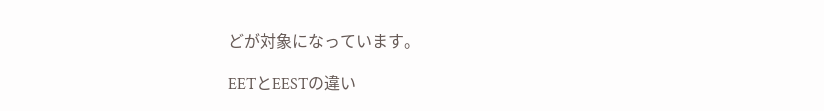どが対象になっています。

EETとEESTの違い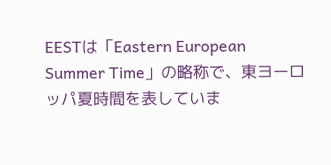EESTは「Eastern European Summer Time」の略称で、東ヨーロッパ夏時間を表していま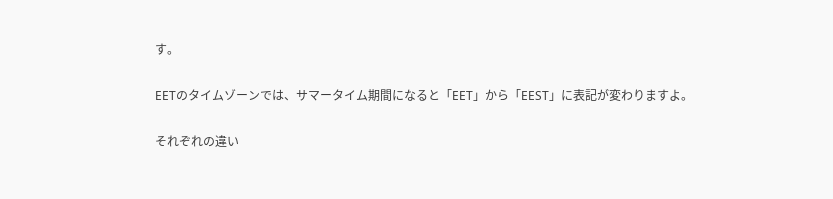す。

EETのタイムゾーンでは、サマータイム期間になると「EET」から「EEST」に表記が変わりますよ。

それぞれの違い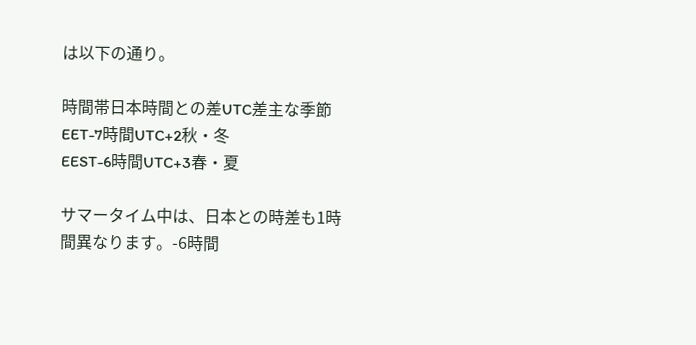は以下の通り。

時間帯日本時間との差UTC差主な季節
EET-7時間UTC+2秋・冬
EEST-6時間UTC+3春・夏

サマータイム中は、日本との時差も1時間異なります。-6時間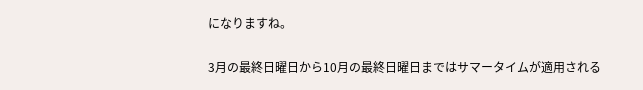になりますね。

3月の最終日曜日から10月の最終日曜日まではサマータイムが適用される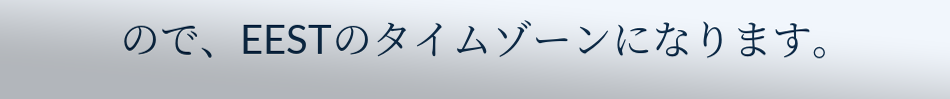ので、EESTのタイムゾーンになります。